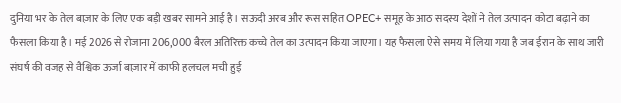दुनिया भर के तेल बाज़ार के लिए एक बड़ी खबर सामने आई है। सऊदी अरब और रूस सहित OPEC+ समूह के आठ सदस्य देशों ने तेल उत्पादन कोटा बढ़ाने का फैसला किया है। मई 2026 से रोजाना 206,000 बैरल अतिरिक्त कच्चे तेल का उत्पादन किया जाएगा। यह फैसला ऐसे समय में लिया गया है जब ईरान के साथ जारी संघर्ष की वजह से वैश्विक ऊर्जा बाज़ार में काफी हलचल मची हुई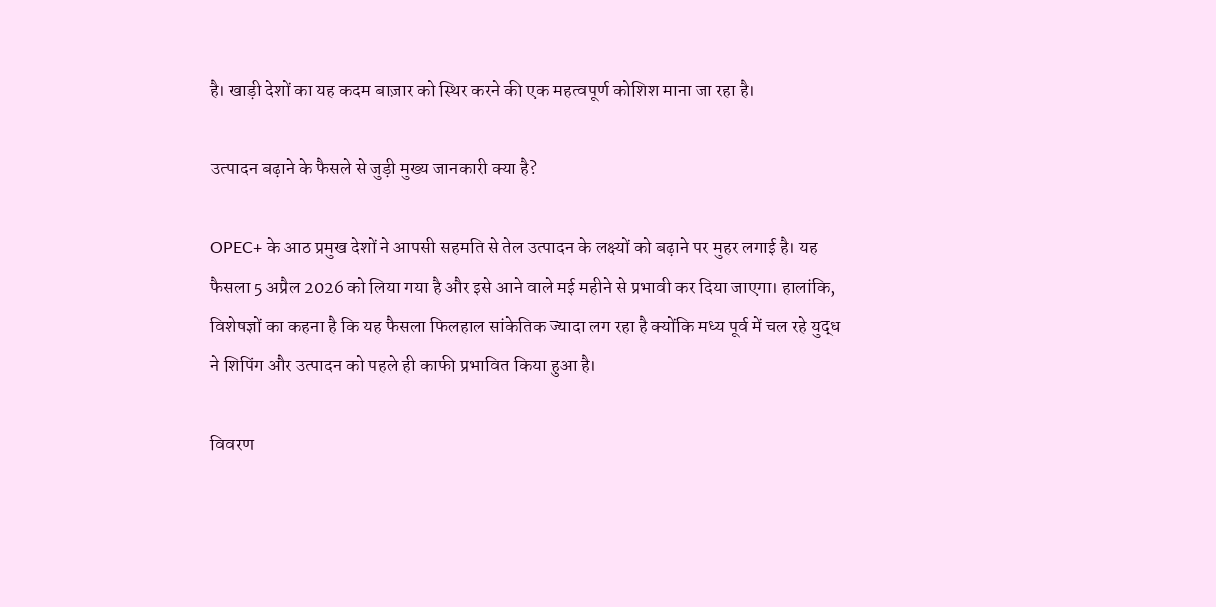है। खाड़ी देशों का यह कदम बाज़ार को स्थिर करने की एक महत्वपूर्ण कोशिश माना जा रहा है।

उत्पादन बढ़ाने के फैसले से जुड़ी मुख्य जानकारी क्या है?

OPEC+ के आठ प्रमुख देशों ने आपसी सहमति से तेल उत्पादन के लक्ष्यों को बढ़ाने पर मुहर लगाई है। यह फैसला 5 अप्रैल 2026 को लिया गया है और इसे आने वाले मई महीने से प्रभावी कर दिया जाएगा। हालांकि, विशेषज्ञों का कहना है कि यह फैसला फिलहाल सांकेतिक ज्यादा लग रहा है क्योंकि मध्य पूर्व में चल रहे युद्ध ने शिपिंग और उत्पादन को पहले ही काफी प्रभावित किया हुआ है।

विवरण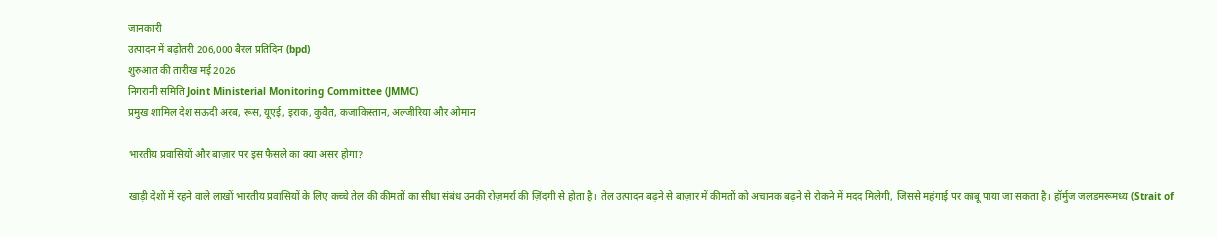जानकारी
उत्पादन में बढ़ोतरी 206,000 बैरल प्रतिदिन (bpd)
शुरुआत की तारीख मई 2026
निगरानी समिति Joint Ministerial Monitoring Committee (JMMC)
प्रमुख शामिल देश सऊदी अरब, रूस, यूएई, इराक, कुवैत, कजाकिस्तान, अल्जीरिया और ओमान

भारतीय प्रवासियों और बाज़ार पर इस फैसले का क्या असर होगा?

खाड़ी देशों में रहने वाले लाखों भारतीय प्रवासियों के लिए कच्चे तेल की कीमतों का सीधा संबंध उनकी रोज़मर्रा की ज़िंदगी से होता है। तेल उत्पादन बढ़ने से बाज़ार में कीमतों को अचानक बढ़ने से रोकने में मदद मिलेगी, जिससे महंगाई पर काबू पाया जा सकता है। हॉर्मुज जलडमरूमध्य (Strait of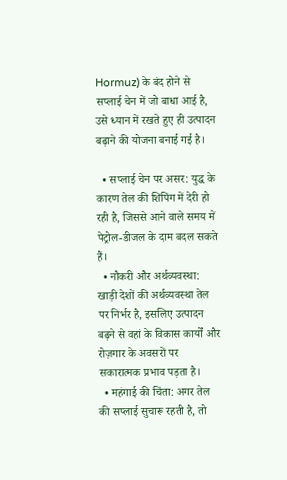Hormuz) के बंद होने से सप्लाई चेन में जो बाधा आई है, उसे ध्यान में रखते हुए ही उत्पादन बढ़ाने की योजना बनाई गई है।

  • सप्लाई चेन पर असर: युद्ध के कारण तेल की शिपिंग में देरी हो रही है, जिससे आने वाले समय में पेट्रोल-डीजल के दाम बदल सकते हैं।
  • नौकरी और अर्थव्यवस्था: खाड़ी देशों की अर्थव्यवस्था तेल पर निर्भर है, इसलिए उत्पादन बढ़ने से वहां के विकास कार्यों और रोज़गार के अवसरों पर सकारात्मक प्रभाव पड़ता है।
  • महंगाई की चिंता: अगर तेल की सप्लाई सुचारू रहती है, तो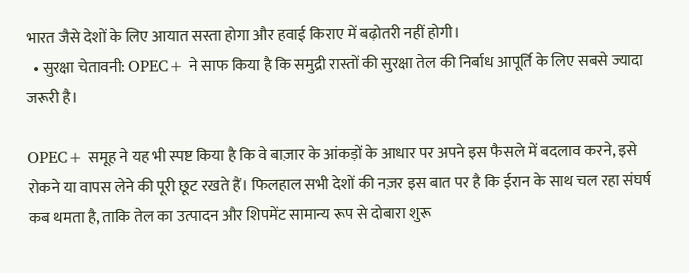भारत जैसे देशों के लिए आयात सस्ता होगा और हवाई किराए में बढ़ोतरी नहीं होगी।
  • सुरक्षा चेतावनी: OPEC+ ने साफ किया है कि समुद्री रास्तों की सुरक्षा तेल की निर्बाध आपूर्ति के लिए सबसे ज्यादा जरूरी है।

OPEC+ समूह ने यह भी स्पष्ट किया है कि वे बाज़ार के आंकड़ों के आधार पर अपने इस फैसले में बदलाव करने, इसे रोकने या वापस लेने की पूरी छूट रखते हैं। फिलहाल सभी देशों की नज़र इस बात पर है कि ईरान के साथ चल रहा संघर्ष कब थमता है, ताकि तेल का उत्पादन और शिपमेंट सामान्य रूप से दोबारा शुरू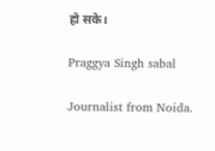हो सके।

Praggya Singh sabal

Journalist from Noida.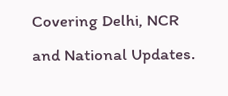Covering Delhi, NCR and National Updates.